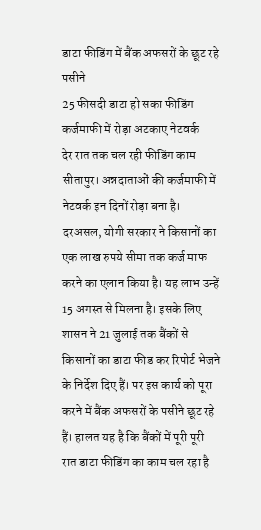डाटा फीडिंग में बैंक अफसरों के छूट रहे पसीने
25 फीसदी डाटा हो सका फीडिंग
कर्जमाफी में रोड़ा अटकाए नेटवर्क
देर रात तक चल रही फीडिंग काम
सीतापुर। अन्नदाताओं की कर्जमाफी में नेटवर्क इन दिनों रोड़ा बना है। दरअसल, योगी सरकार ने किसानों का एक लाख रुपये सीमा तक कर्ज माफ करने का एलान किया है। यह लाभ उन्हें 15 अगस्त से मिलना है। इसके लिए शासन ने 21 जुलाई तक बैंकों से किसानों का डाटा फीड कर रिपोर्ट भेजने के निर्देश दिए हैं। पर इस कार्य को पूरा करने में बैंक अफसरों के पसीने छूट रहे हैं। हालत यह है कि बैंकों में पूरी पूरी रात डाटा फीडिंग का काम चल रहा है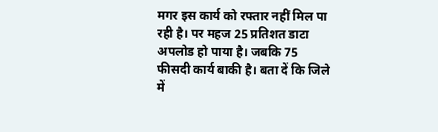मगर इस कार्य को रफ्तार नहीं मिल पा रही है। पर महज 25 प्रतिशत डाटा अपलोड हो पाया है। जबकि 75 फीसदी कार्य बाकी है। बता दें कि जिले में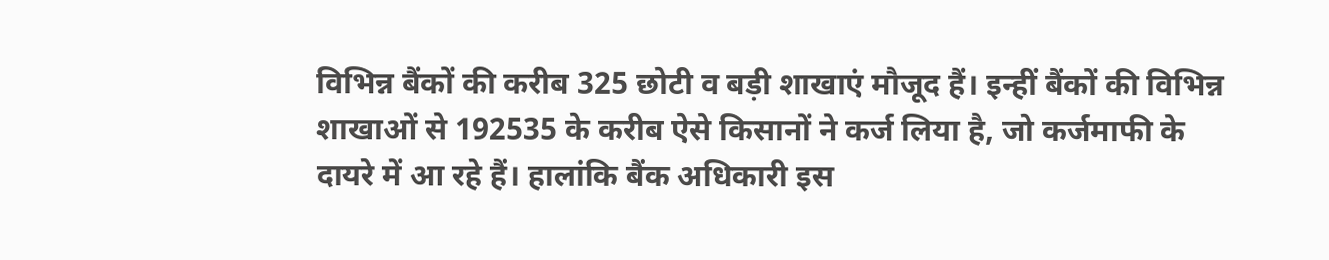विभिन्न बैंकों की करीब 325 छोटी व बड़ी शाखाएं मौजूद हैं। इन्हीं बैंकों की विभिन्न शाखाओं से 192535 के करीब ऐसे किसानों ने कर्ज लिया है, जो कर्जमाफी के दायरे में आ रहे हैं। हालांकि बैंक अधिकारी इस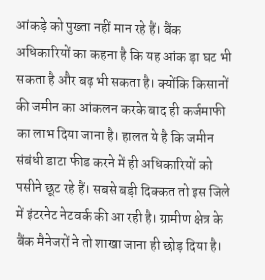आंकड़े को पुख्ता नहीं मान रहे हैं। बैंक अधिकारियों का कहना है कि यह आंक ड़ा घट भी सकता है और बढ़ भी सकता है। क्योंकि किसानों की जमीन का आंकलन करके बाद ही कर्जमाफी का लाभ दिया जाना है। हालत ये है कि जमीन संबंधी डाटा फीड करने में ही अधिकारियों को पसीने छूट रहे हैं। सबसे बड़ी दिक्कत तो इस जिले में इंटरनेट नेटवर्क की आ रही है। ग्रामीण क्षेत्र के बैंक मैनेजरों ने तो शाखा जाना ही छोड़ दिया है।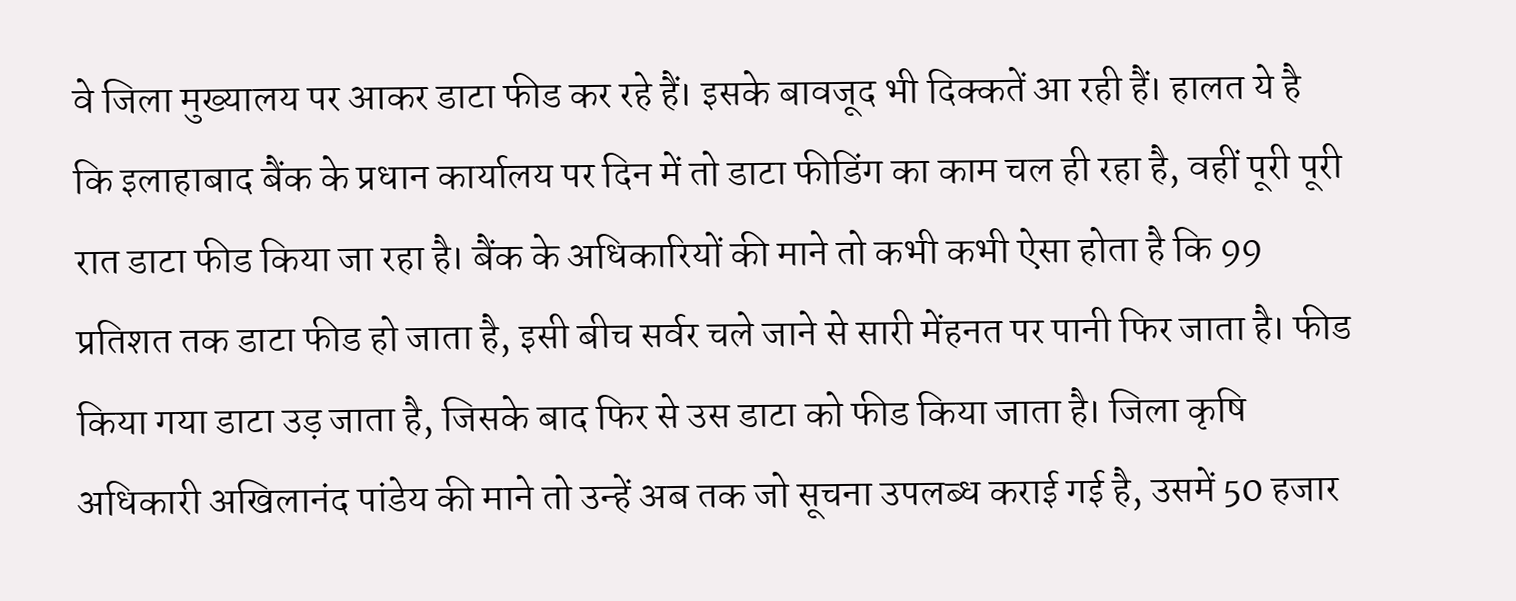वे जिला मुख्यालय पर आकर डाटा फीड कर रहे हैं। इसके बावजूद भी दिक्कतें आ रही हैं। हालत ये है कि इलाहाबाद बैंक के प्रधान कार्यालय पर दिन में तो डाटा फीडिंग का काम चल ही रहा है, वहीं पूरी पूरी रात डाटा फीड किया जा रहा है। बैंक के अधिकारियों की माने तो कभी कभी ऐसा होता है कि 99 प्रतिशत तक डाटा फीड हो जाता है, इसी बीच सर्वर चले जाने से सारी मेंहनत पर पानी फिर जाता है। फीड किया गया डाटा उड़ जाता है, जिसके बाद फिर से उस डाटा को फीड किया जाता है। जिला कृषि अधिकारी अखिलानंद पांडेय की माने तो उन्हें अब तक जो सूचना उपलब्ध कराई गई है, उसमें 50 हजार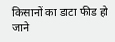किसानों का डाटा फीड हो जाने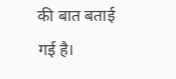की बात बताई गई है।